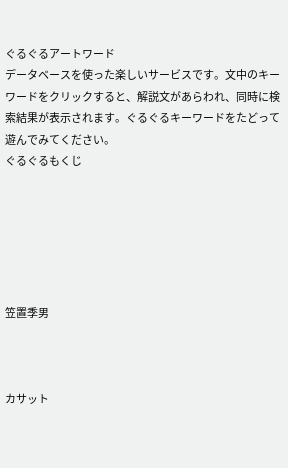ぐるぐるアートワード
データベースを使った楽しいサービスです。文中のキーワードをクリックすると、解説文があらわれ、同時に検索結果が表示されます。ぐるぐるキーワードをたどって遊んでみてください。
ぐるぐるもくじ






笠置季男



カサット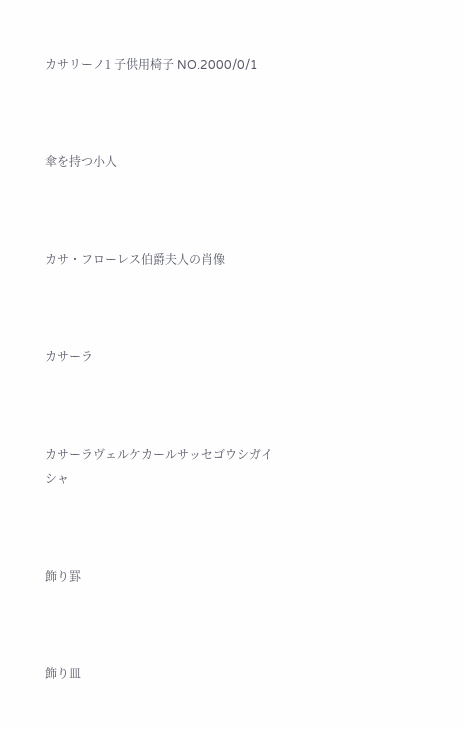カサリーノ1 子供用椅子 NO.2000/0/1



傘を持つ小人



カサ・フローレス伯爵夫人の肖像



カサーラ



カサーラヴェルケカールサッセゴウシガイシャ



飾り罫



飾り皿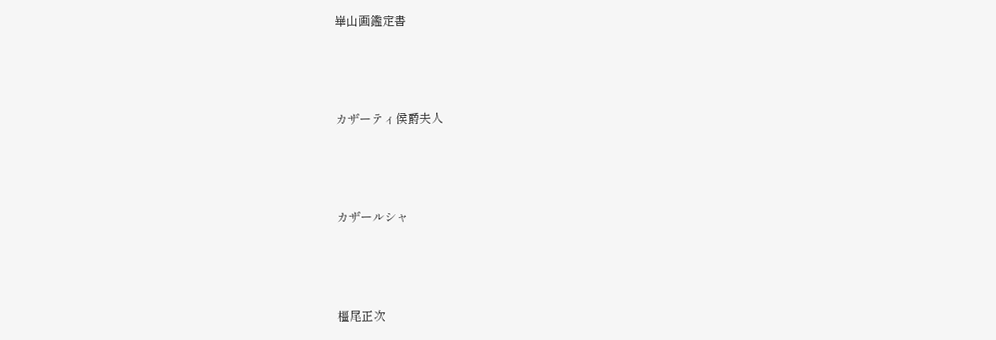崋山画鑑定書



カザーティ侯爵夫人



カザールシャ



橿尾正次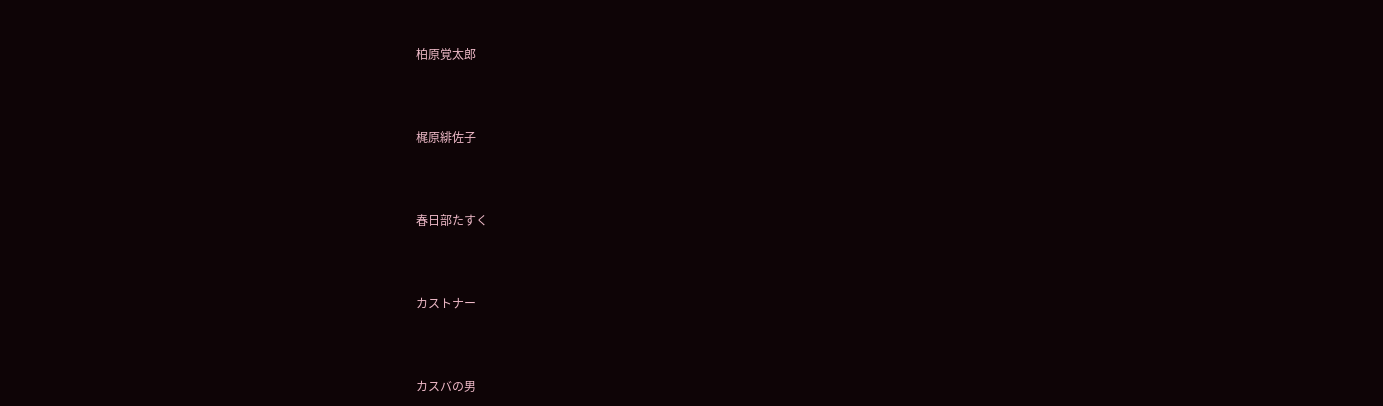柏原覚太郎



梶原緋佐子



春日部たすく



カストナー



カスバの男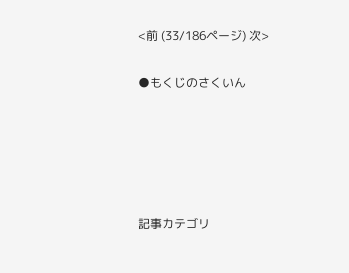<前 (33/186ページ) 次>

●もくじのさくいん





記事カテゴリ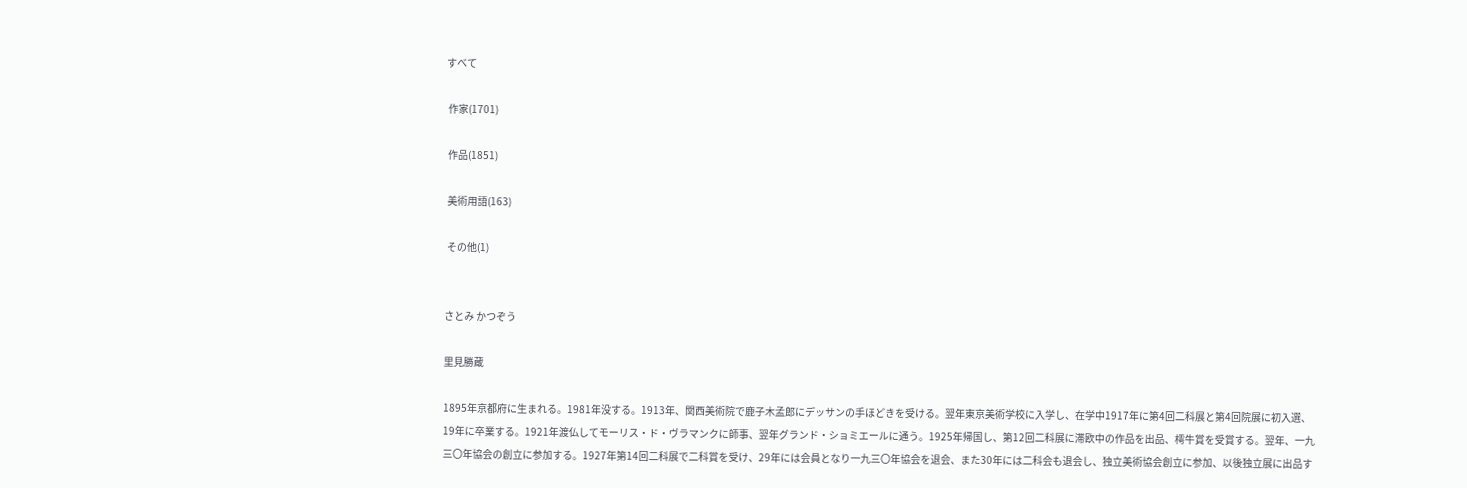すべて

 作家(1701)

 作品(1851)

 美術用語(163)

 その他(1)


さとみ かつぞう

里見勝蔵

1895年京都府に生まれる。1981年没する。1913年、関西美術院で鹿子木孟郎にデッサンの手ほどきを受ける。翌年東京美術学校に入学し、在学中1917年に第4回二科展と第4回院展に初入選、19年に卒業する。1921年渡仏してモーリス・ド・ヴラマンクに師事、翌年グランド・ショミエールに通う。1925年帰国し、第12回二科展に滞欧中の作品を出品、樗牛賞を受賞する。翌年、一九三〇年協会の創立に参加する。1927年第14回二科展で二科賞を受け、29年には会員となり一九三〇年協会を退会、また30年には二科会も退会し、独立美術協会創立に参加、以後独立展に出品す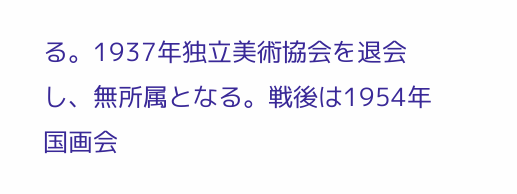る。1937年独立美術協会を退会し、無所属となる。戦後は1954年国画会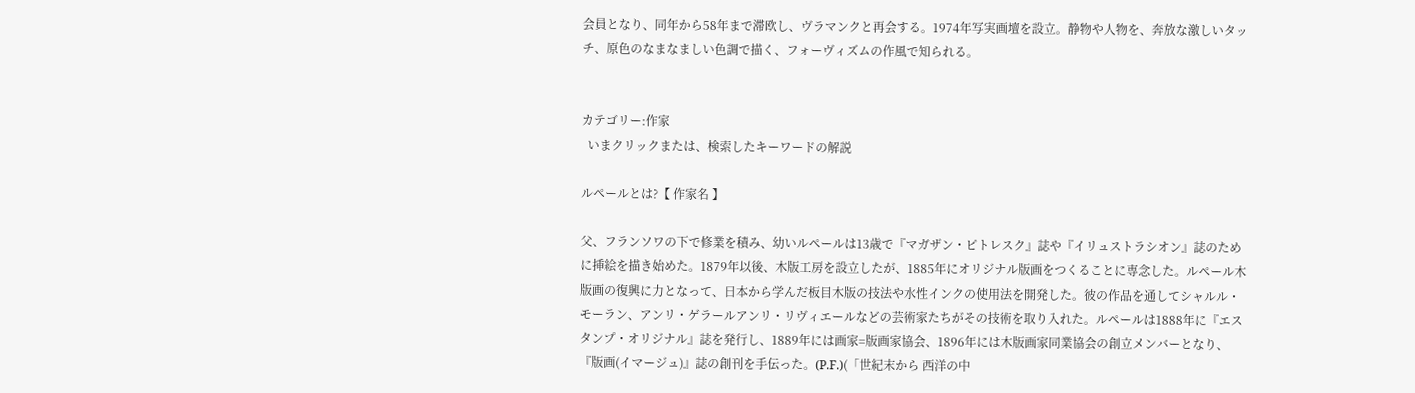会員となり、同年から58年まで滞欧し、ヴラマンクと再会する。1974年写実画壇を設立。静物や人物を、奔放な激しいタッチ、原色のなまなましい色調で描く、フォーヴィズムの作風で知られる。


カテゴリー:作家
  いまクリックまたは、検索したキーワードの解説

ルペールとは?【 作家名 】

父、フランソワの下で修業を積み、幼いルペールは13歳で『マガザン・ピトレスク』誌や『イリュストラシオン』誌のために挿絵を描き始めた。1879年以後、木版工房を設立したが、1885年にオリジナル版画をつくることに専念した。ルペール木版画の復興に力となって、日本から学んだ板目木版の技法や水性インクの使用法を開発した。彼の作品を通してシャルル・モーラン、アンリ・ゲラールアンリ・リヴィエールなどの芸術家たちがその技術を取り入れた。ルペールは1888年に『エスタンプ・オリジナル』誌を発行し、1889年には画家=版画家協会、1896年には木版画家同業協会の創立メンバーとなり、『版画(イマージュ)』誌の創刊を手伝った。(P.F.)(「世紀末から 西洋の中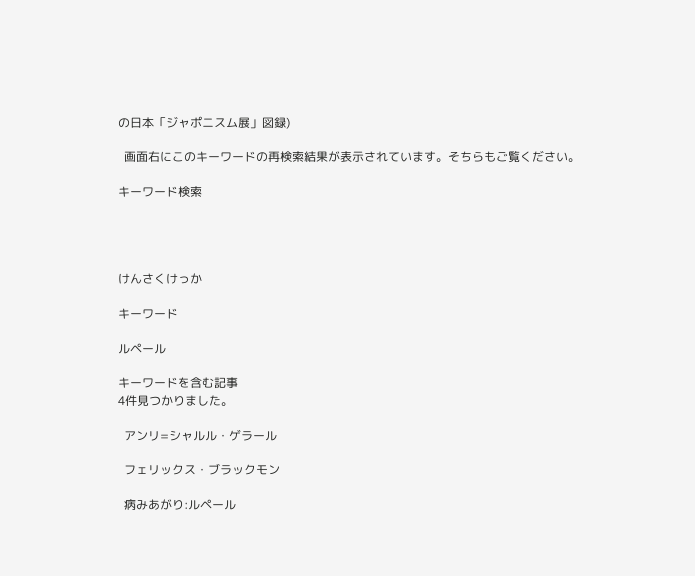の日本「ジャポニスム展」図録)

  画面右にこのキーワードの再検索結果が表示されています。そちらもご覧ください。

キーワード検索




けんさくけっか

キーワード

ルペール

キーワードを含む記事
4件見つかりました。

  アンリ=シャルル・ゲラール

  フェリックス・ブラックモン

  病みあがり:ルペール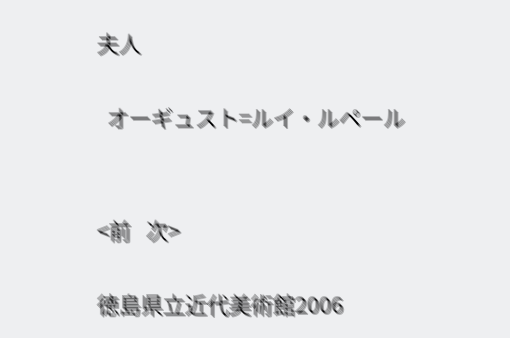夫人

  オーギュスト=ルイ・ルペール


<前   次>

徳島県立近代美術館2006